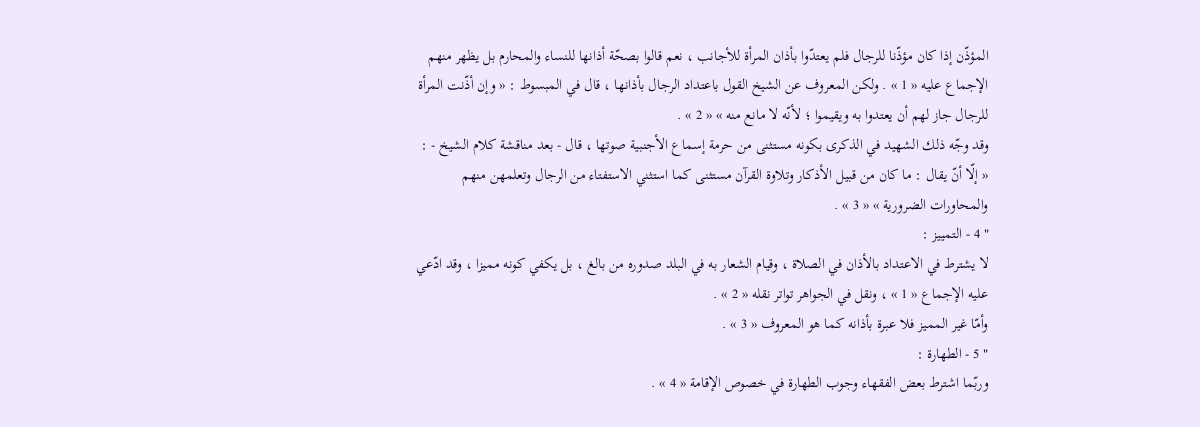المؤذّن إذا كان مؤذّنا للرجال فلم يعتدّوا بأذان المرأة للأجانب ، نعم قالوا بصحّة أذانها للنساء والمحارم بل يظهر منهم الإجماع عليه « 1 » . ولكن المعروف عن الشيخ القول باعتداد الرجال بأذانها ، قال في المبسوط : « وإن أذّنت المرأة للرجال جاز لهم أن يعتدوا به ويقيموا ؛ لأنّه لا مانع منه » « 2 » .
وقد وجّه ذلك الشهيد في الذكرى بكونه مستثنى من حرمة إسماع الأجنبية صوتها ، قال - بعد مناقشة كلام الشيخ - :
« إلّا أنّ يقال : ما كان من قبيل الأذكار وتلاوة القرآن مستثنى كما استثني الاستفتاء من الرجال وتعلمهن منهم والمحاورات الضرورية » « 3 » .
" 4 - التمييز :
لا يشترط في الاعتداد بالأذان في الصلاة ، وقيام الشعار به في البلد صدوره من بالغ ، بل يكفي كونه مميزا ، وقد ادّعي عليه الإجماع « 1 » ، ونقل في الجواهر تواتر نقله « 2 » .
وأمّا غير المميز فلا عبرة بأذانه كما هو المعروف « 3 » .
" 5 - الطهارة :
وربّما اشترط بعض الفقهاء وجوب الطهارة في خصوص الإقامة « 4 » .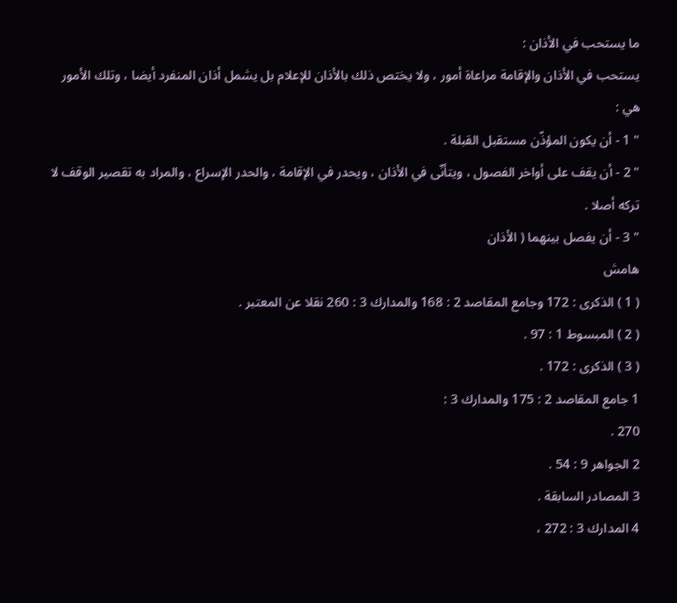ما يستحب في الأذان :
يستحب في الأذان والإقامة مراعاة أمور ، ولا يختص ذلك بالأذان للإعلام بل يشمل أذان المنفرد أيضا ، وتلك الأمور هي :
" 1 - أن يكون المؤذّن مستقبل القبلة .
" 2 - أن يقف على أواخر الفصول ، ويتأنّى في الأذان ، ويحدر في الإقامة ، والحدر الإسراع ، والمراد به تقصير الوقف لا تركه أصلا .
" 3 - أن يفصل بينهما ( الأذان
هامش
( 1 ) الذكرى : 172 وجامع المقاصد 2 : 168 والمدارك 3 : 260 نقلا عن المعتبر .
( 2 ) المبسوط 1 : 97 .
( 3 ) الذكرى : 172 .
1 جامع المقاصد 2 : 175 والمدارك 3 :
270 .
2 الجواهر 9 : 54 .
3 المصادر السابقة .
4 المدارك 3 : 272 ،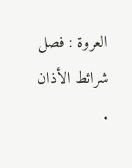العروة : فصل شرائط الأذان .